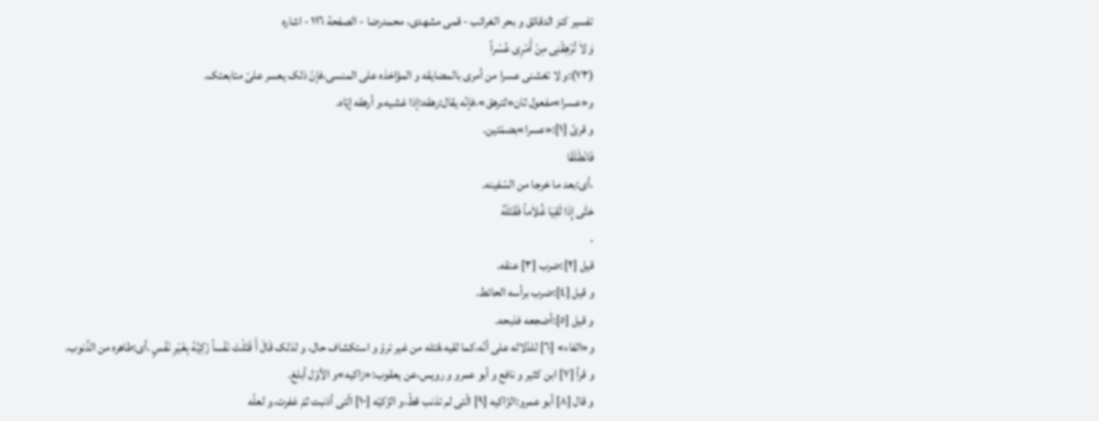تفسیر کنز الدقائق و بحر الغرائب - قمی مشهدی، محمدرضا - الصفحة ١١٦ - اشاره
وَ لاٰ تُرْهِقْنِی مِنْ أَمْرِی عُسْراً
(٧٣):و لا تغشنی عسرا من أمری بالمضایقه و المؤاخذه علی المنسی،فإنّ ذلک یعسر علیّ متابعتک.
و«عسرا»مفعول ثان«لترهق»،فإنّه یقال:رهقه:إذا غشیه،و أرهقه إیّاه.
و قرئ [١]:«عسرا»بضمّتین.
فَانْطَلَقٰا
،أی:بعد ما خرجا من السّفینه.
حَتّٰی إِذٰا لَقِیٰا غُلاٰماً فَقَتَلَهُ
.
قیل [٢]:ضرب [٣] عنقه.
و قیل [٤]:ضرب برأسه الحائط.
و قیل [٥]:أضجعه فذبحه.
و«الفاء» [٦] للدّلاله علی أنّه،کما لقیه،قتله من غیر تروّ و استکشاف حال، و لذلک قٰالَ أَ قَتَلْتَ نَفْساً زَکِیَّهً بِغَیْرِ نَفْسٍ ،أی:طاهره من الذّنوب.
و قرأ [٧] ابن کثیر و نافع و أبو عمرو و رویس،عن یعقوب:«زاکیه»و الأوّل أبلغ.
و قال [٨] أبو عمرو:الزّاکیه [٩] الّتی لم تذنب قطّ،و الزّکیّه [١٠] الّتی أذنبت ثمّ غفرت.و لعلّه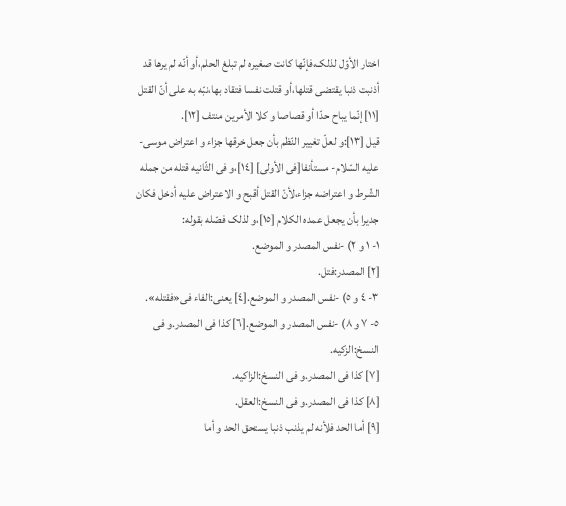اختار الأوّل لذلک،فإنّها کانت صغیره لم تبلغ الحلم،أو أنّه لم یرها قد أذنبت ذنبا یقتضی قتلها،أو قتلت نفسا فتقاد بها،نبّه به علی أنّ القتل [١١] إنّما یباح حدّا أو قصاصا و کلا الأمرین منتف [١٢].
قیل [١٣]:و لعلّ تغییر النّظم بأن جعل خرقها جزاء و اعتراض موسی-علیه السّلام- مستأنفا[فی الأولی] [١٤]،و فی الثّانیه قتله من جمله الشّرط و اعتراضه جزاء،لأنّ القتل أقبح و الاعتراض علیه أدخل فکان جدیرا بأن یجعل عمده الکلام [١٥]،و لذلک فصّله بقوله:
١- ١ و ٢) -نفس المصدر و الموضع.
[٢] المصدر:فتل.
٣- ٤ و ٥) -نفس المصدر و الموضع.[٤] یعنی:الفاء فی«فقتله».
٥- ٧ و ٨) -نفس المصدر و الموضع.[٦] کذا فی المصدر.و فی النسخ:الزکیه.
[٧] کذا فی المصدر.و فی النسخ:الزاکیه.
[٨] کذا فی المصدر.و فی النسخ:العقل.
[٩] أما الحد فلأنه لم یذنب ذنبا یستحق الحد و أما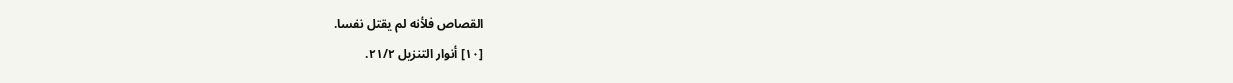القصاص فلأنه لم یقتل نفسا.
[١٠] أنوار التنزیل ٢١/٢.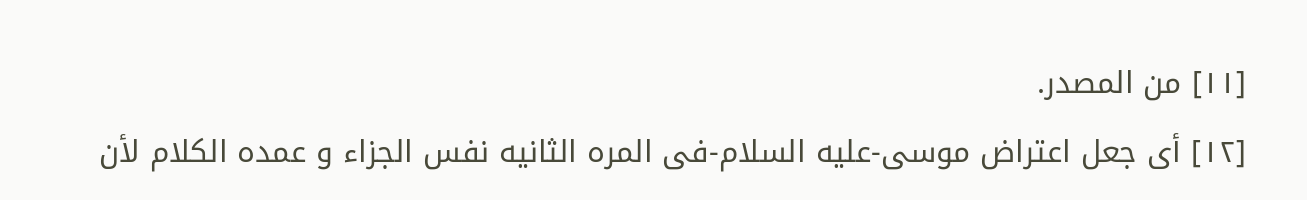[١١] من المصدر.
[١٢] أی جعل اعتراض موسی-علیه السلام-فی المره الثانیه نفس الجزاء و عمده الکلام لأن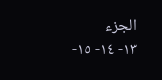الجزء
١٣- ١٤- ١٥-